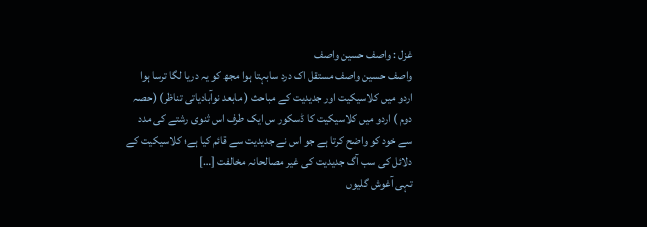غزل : واصف حسین واصف
واصف حسین واصف مستقل اک درد سابہتا ہوا مجھ کو یہ دریا لگا ترسا ہوا
اردو میں کلاسیکیت اور جدیدیت کے مباحث ( مابعد نوآبادیاتی تناظر) (حصہ دوم ) اردو میں کلاسیکیت کا ڈسکور س ایک طرف اس ثنوی رشتے کی مدد سے خود کو واضح کرتا ہے جو اس نے جدیدیت سے قائم کیا ہے؛ کلاسیکیت کے دلائل کی سب آگ جدیدیت کی غیر مصالحانہ مخالفت […]
تہی آغوش گلیوں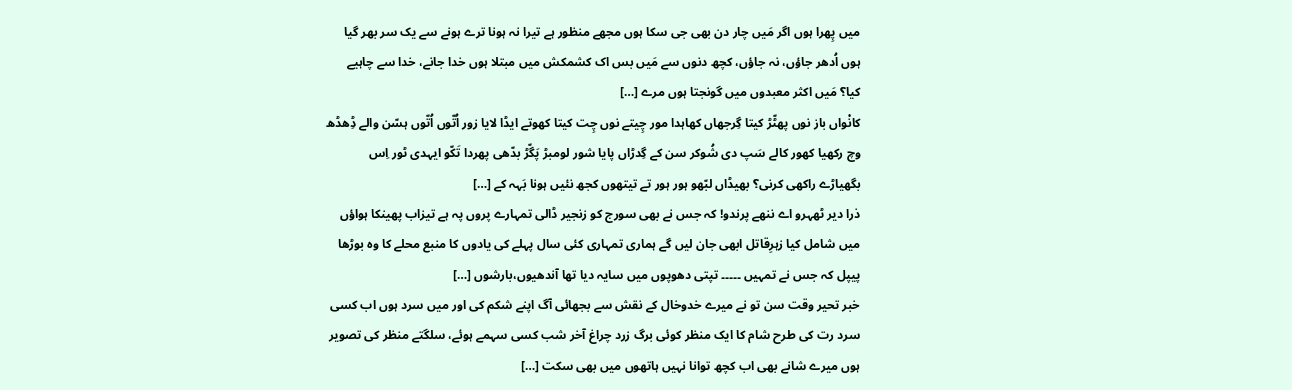میں پِھرا ہوں اگر مَیں چار دن بھی جی سکا ہوں مجھے منظور ہے تیرا نہ ہونا ترے ہونے سے یک سر بھر گیا ہوں اُدھر جاؤں، نہ جاؤں، کچھ دنوں سے مَیں بس اک کشمکش میں مبتلا ہوں خدا جانے، خدا سے چاہیے کیا؟ مَیں اکثر معبدوں میں گونجتا ہوں مرے […]
کانْواں باز نوں پھٹّڑ کیتا گِرجھاں کھاہدا مور چِیتے نوں چِت کیتا کھوتے ایڈا لایا زور اُتّوں اُتّوں ہسّن والے ڈِھڈھ وچ رکھیا کھور کالے سَپ دی شُوکر سن کے گِدڑاں پایا شور لومبڑ پَگّڑ بدّھی پھردا تَکّو ایہدی ٹور اِس بگھیاڑے راکھی کرنی؟ بھیڈاں لبّھو ہور ہور تے تیتھوں کجھ نئیں ہونا بَہہ کے […]
ذرا دیر ٹھہرو اے ننھے پرندو! کہ جس نے بھی سورج کو زنجیر ڈالی تمہارے پروں پہ ہے تیزاب پھینکا ہواؤں میں شامل کیا زہرِقاتل ابھی جان لیں گے ہماری تمہاری کئی سال پہلے کی یادوں کا منبع محلے کا وہ بوڑھا پیپل کہ جس نے تمہیں ۔۔۔۔۔ تپتی دھوپوں میں سایہ دیا تھا آندھیوں،بارشوں […]
خبر تحیر وقت سن تو نے میرے خدوخال کے نقش سے بجھائی آگ اپنے شکم کی اور میں سرد ہوں اب کسی سرد رت کی طرح شام کا ایک منظر کوئی برگ زرد چراغ آخر شب کسی سہمے ہوئے، سلگتے منظر کی تصویر ہوں میرے شانے بھی اب کچھ توانا نہیں ہاتھوں میں بھی سکت […]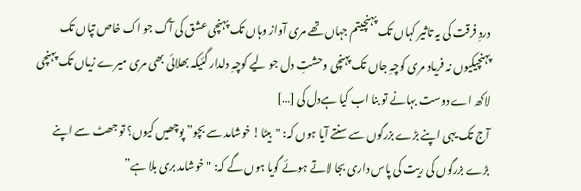دردِ فرقت کی یہ تاثیر کہاں تک پہنچیتم جہاں تھے مری آواز وہاں تک پہنچی عشق کی آگ جو اک خاص تپاں تک پہنچیکیوں نہ فریاد مری کوچہِ جاں تک پہنچی وحشتِ دل جو لیے کوچہِ دلدار گئیکہ بھلائی بھی مری میرے زیاں تک پہنچی لاکھ اے دوست بہانے تو بنا اب کیا ہےدل کی […]
آج تک یہی اپنے بڑے بزرگوں سے سنتے آیا ہوں کہ: "بیٹا! خوشامد سے بچو” پوچھیں کیوں؟ تو جھٹ سے اپنے بڑے بزرگوں کی ریت کی پاس داری بجا لاتے ہوئے گویا ہوں گے کہ: "خوشامد بری بلا ہے”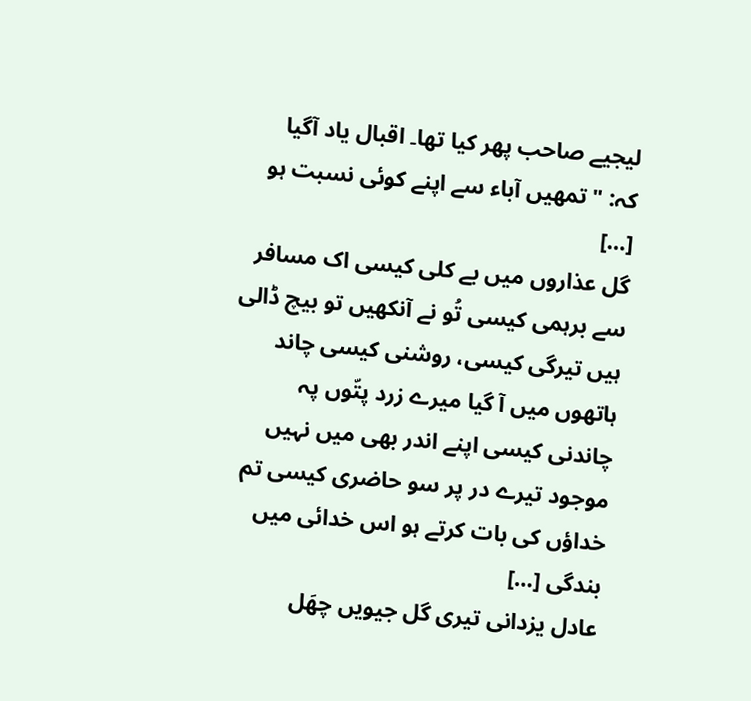لیجیے صاحب پھر کیا تھا۔ اقبال یاد آگیا کہ: "تمھیں آباء سے اپنے کوئی نسبت ہو […]
گل عذاروں میں بے کلی کیسی اک مسافر سے برہمی کیسی تُو نے آنکھیں تو بیچ ڈالی ہیں تیرگی کیسی، روشنی کیسی چاند ہاتھوں میں آ گیا میرے زرد پتّوں پہ چاندنی کیسی اپنے اندر بھی میں نہیں موجود تیرے در پر سو حاضری کیسی تم خداؤں کی بات کرتے ہو اس خدائی میں بندگی […]
عادل یزدانی تیری گل جیویں چھَل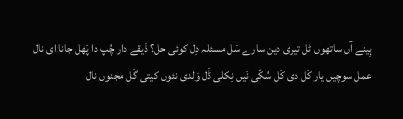ہِینے آں ساتھوں ٹل تیری دین سارے سَل مسئلہ دِل کوئی حل؟ ذَیقے دار چُپ دا پَھل جانا ای نال عمل سوچیں یار کَل دی کَل سُکّی نَیں نِکلی ڈَل وَلدی نئوں کیتی گَل مجنوں نال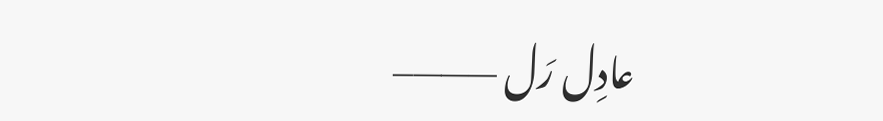عادِل رَل ———–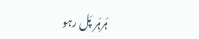ہَرہَر پَل رہو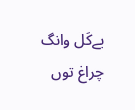بےکَل وانگ چراغ توں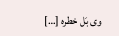وی بَل خطرہ […]